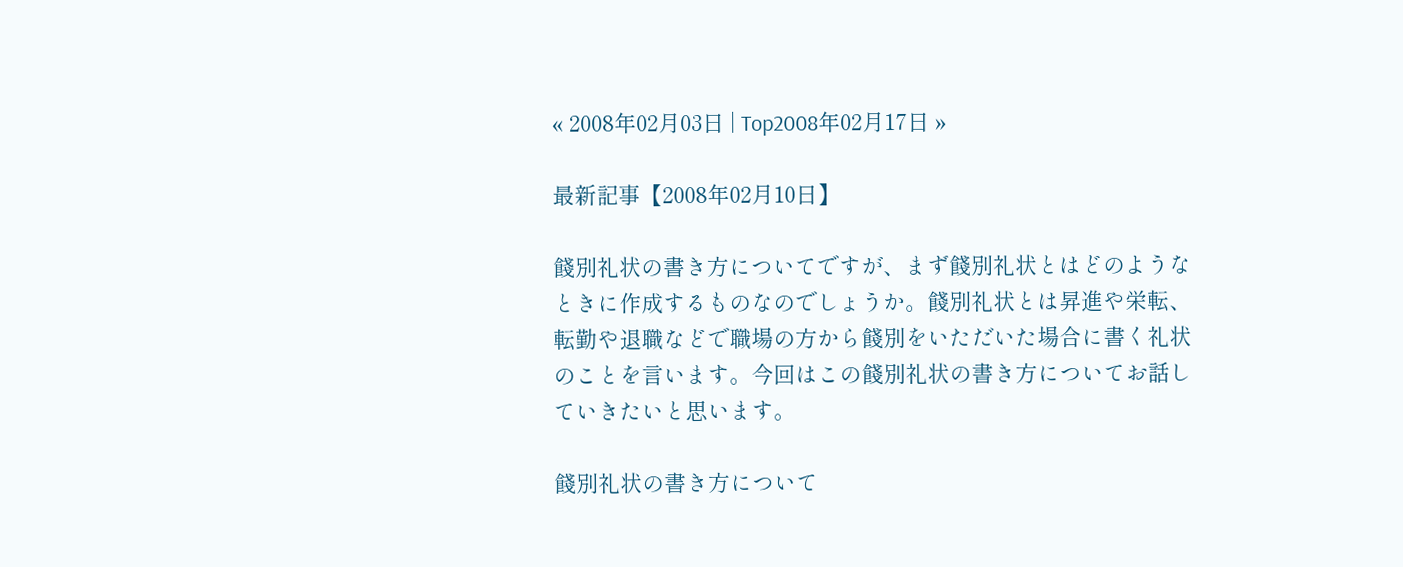« 2008年02月03日 | Top2008年02月17日 »

最新記事【2008年02月10日】

餞別礼状の書き方についてですが、まず餞別礼状とはどのようなときに作成するものなのでしょうか。餞別礼状とは昇進や栄転、転勤や退職などで職場の方から餞別をいただいた場合に書く礼状のことを言います。今回はこの餞別礼状の書き方についてお話していきたいと思います。

餞別礼状の書き方について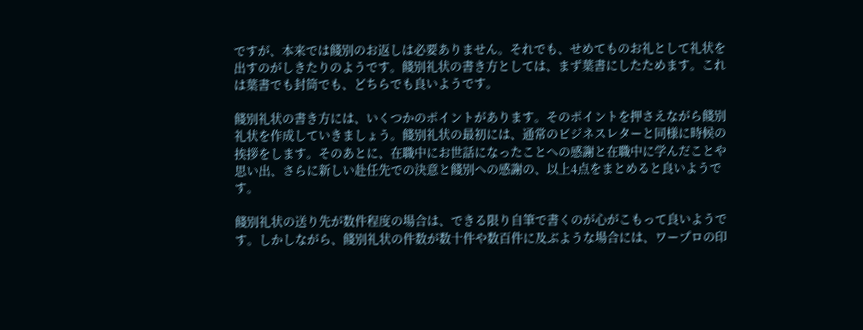ですが、本来では餞別のお返しは必要ありません。それでも、せめてものお礼として礼状を出すのがしきたりのようです。餞別礼状の書き方としては、まず葉書にしたためます。これは葉書でも封筒でも、どちらでも良いようです。

餞別礼状の書き方には、いくつかのポイントがあります。そのポイントを押さえながら餞別礼状を作成していきましょう。餞別礼状の最初には、通常のビジネスレターと同様に時候の挨拶をします。そのあとに、在職中にお世話になったことへの感謝と在職中に学んだことや思い出、さらに新しい赴任先での決意と餞別への感謝の、以上4点をまとめると良いようです。

餞別礼状の送り先が数件程度の場合は、できる限り自筆で書くのが心がこもって良いようです。しかしながら、餞別礼状の件数が数十件や数百件に及ぶような場合には、ワープロの印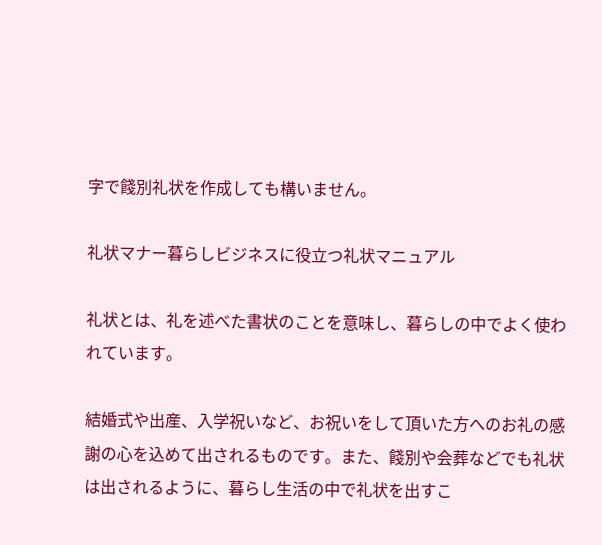字で餞別礼状を作成しても構いません。

礼状マナー暮らしビジネスに役立つ礼状マニュアル

礼状とは、礼を述べた書状のことを意味し、暮らしの中でよく使われています。

結婚式や出産、入学祝いなど、お祝いをして頂いた方へのお礼の感謝の心を込めて出されるものです。また、餞別や会葬などでも礼状は出されるように、暮らし生活の中で礼状を出すこ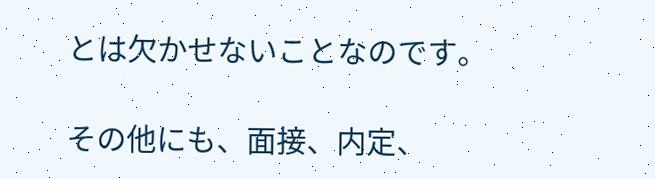とは欠かせないことなのです。

その他にも、面接、内定、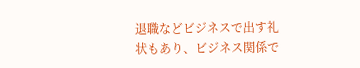退職などビジネスで出す礼状もあり、ビジネス関係で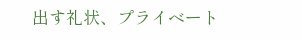出す礼状、プライベート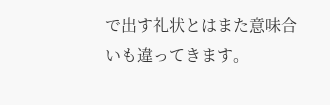で出す礼状とはまた意味合いも違ってきます。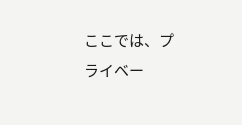ここでは、プライベー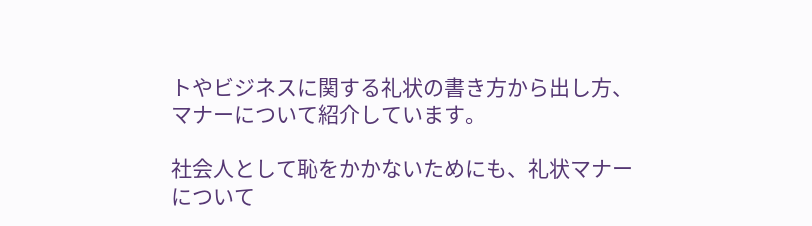トやビジネスに関する礼状の書き方から出し方、マナーについて紹介しています。

社会人として恥をかかないためにも、礼状マナーについて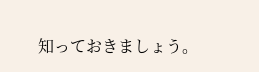知っておきましょう。